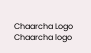Chaarcha Logo
Chaarcha logo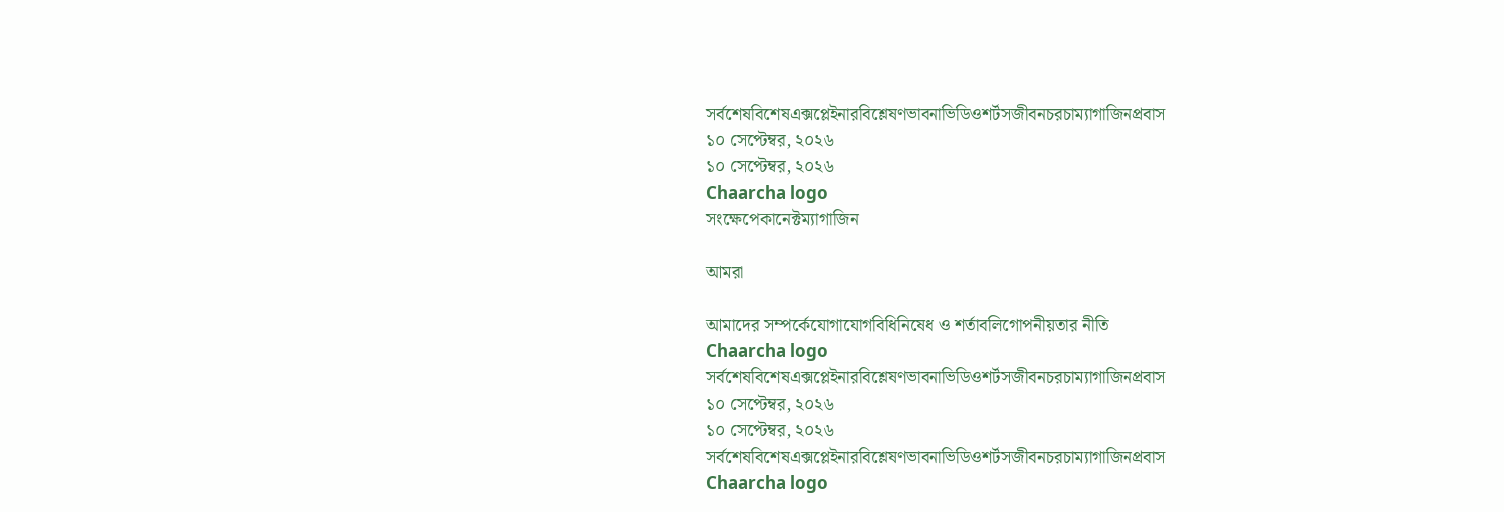সর্বশেষবিশেষএক্সপ্লেইনারবিশ্লেষণভাবনাভিডিওশর্টসজীবনচরচাম্যাগাজিনপ্রবাস
১০ সেপ্টেম্বর, ২০২৬
১০ সেপ্টেম্বর, ২০২৬
Chaarcha logo
সংক্ষেপেকানেক্টম্যাগাজিন

আমরা

আমাদের সম্পর্কেযোগাযোগবিধিনিষেধ ও শর্তাবলিগোপনীয়তার নীতি
Chaarcha logo
সর্বশেষবিশেষএক্সপ্লেইনারবিশ্লেষণভাবনাভিডিওশর্টসজীবনচরচাম্যাগাজিনপ্রবাস
১০ সেপ্টেম্বর, ২০২৬
১০ সেপ্টেম্বর, ২০২৬
সর্বশেষবিশেষএক্সপ্লেইনারবিশ্লেষণভাবনাভিডিওশর্টসজীবনচরচাম্যাগাজিনপ্রবাস
Chaarcha logo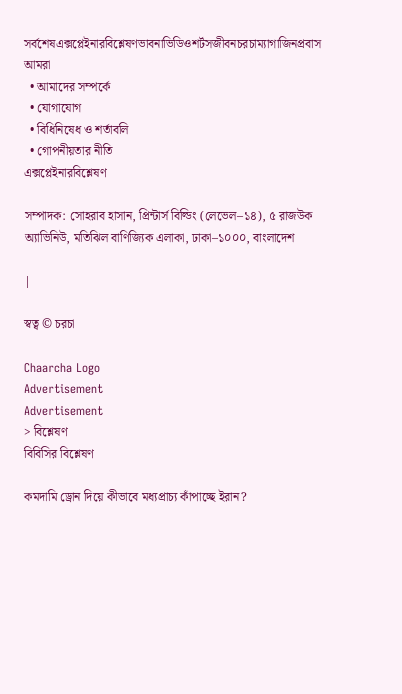সর্বশেষএক্সপ্লেইনারবিশ্লেষণভাবনাভিডিওশর্টসজীবনচরচাম্যাগাজিনপ্রবাস
আমরা
  • আমাদের সম্পর্কে
  • যোগাযোগ
  • বিধিনিষেধ ও শর্তাবলি
  • গোপনীয়তার নীতি
এক্সপ্লেইনারবিশ্লেষণ

সম্পাদক: সোহরাব হাসান, প্রিন্টার্স বিল্ডিং (লেভেল–১৪), ৫ রাজউক অ্যাভিনিউ, মতিঝিল বাণিজ্যিক এলাকা, ঢাকা–১০০০, বাংলাদেশ

|

স্বত্ব © চরচা

Chaarcha Logo
Advertisement
Advertisement
> বিশ্লেষণ
বিবিসির বিশ্লেষণ

কমদামি ড্রোন দিয়ে কীভাবে মধ্যপ্রাচ্য কাঁপাচ্ছে ইরান?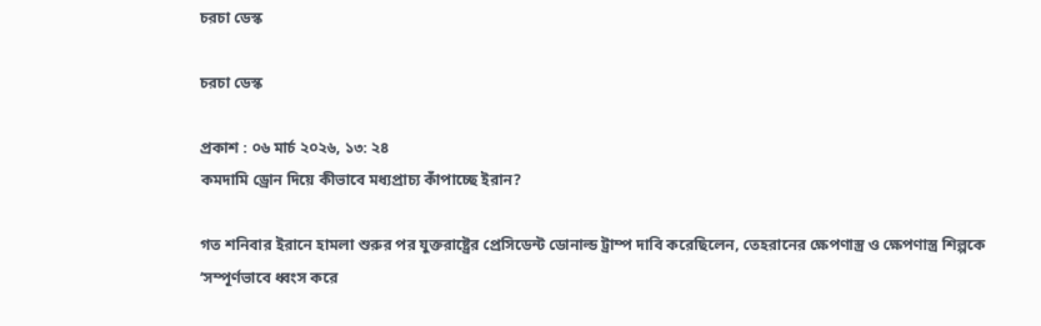চরচা ডেস্ক

চরচা ডেস্ক

প্রকাশ : ০৬ মার্চ ২০২৬, ১৩: ২৪
কমদামি ড্রোন দিয়ে কীভাবে মধ্যপ্রাচ্য কাঁপাচ্ছে ইরান?

গত শনিবার ইরানে হামলা শুরুর পর যুক্তরাষ্ট্রের প্রেসিডেন্ট ডোনাল্ড ট্রাম্প দাবি করেছিলেন, তেহরানের ক্ষেপণাস্ত্র ও ক্ষেপণাস্ত্র শিল্পকে ‘সম্পূর্ণভাবে ধ্বংস করে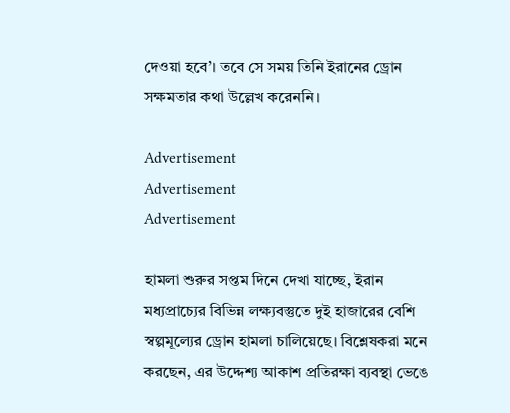দেওয়া হবে’। তবে সে সময় তিনি ইরানের ড্রোন সক্ষমতার কথা উল্লেখ করেননি।

Advertisement
Advertisement
Advertisement

হামলা শুরুর সপ্তম দিনে দেখা যাচ্ছে, ইরান মধ্যপ্রাচ্যের বিভিন্ন লক্ষ্যবস্তুতে দুই হাজারের বেশি স্বল্পমূল্যের ড্রোন হামলা চালিয়েছে। বিশ্লেষকরা মনে করছেন, এর উদ্দেশ্য আকাশ প্রতিরক্ষা ব্যবস্থা ভেঙে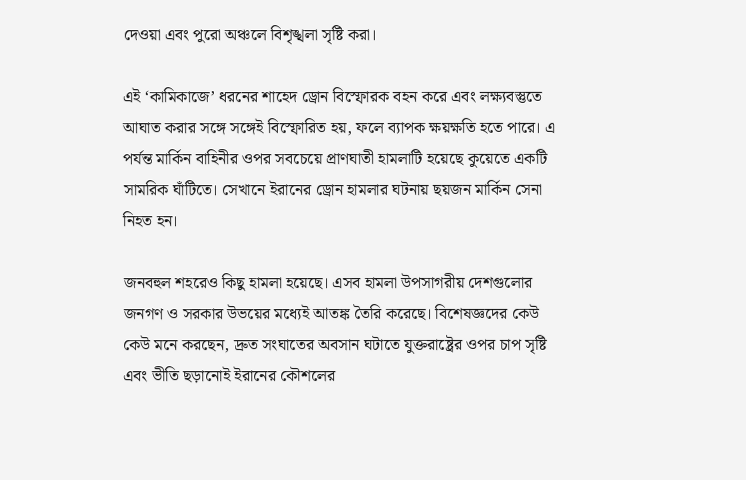দেওয়া এবং পুরো অঞ্চলে বিশৃঙ্খলা সৃষ্টি করা।

এই ‘কামিকাজে’ ধরনের শাহেদ ড্রোন বিস্ফোরক বহন করে এবং লক্ষ্যবস্তুতে আঘাত করার সঙ্গে সঙ্গেই বিস্ফোরিত হয়, ফলে ব্যাপক ক্ষয়ক্ষতি হতে পারে। এ পর্যন্ত মার্কিন বাহিনীর ওপর সবচেয়ে প্রাণঘাতী হামলাটি হয়েছে কুয়েতে একটি সামরিক ঘাঁটিতে। সেখানে ইরানের ড্রোন হামলার ঘটনায় ছয়জন মার্কিন সেনা নিহত হন।

জনবহুল শহরেও কিছু হামলা হয়েছে। এসব হামলা উপসাগরীয় দেশগুলোর জনগণ ও সরকার উভয়ের মধ্যেই আতঙ্ক তৈরি করেছে। বিশেষজ্ঞদের কেউ কেউ মনে করছেন, দ্রুত সংঘাতের অবসান ঘটাতে যুক্তরাষ্ট্রের ওপর চাপ সৃষ্টি এবং ভীতি ছড়ানোই ইরানের কৌশলের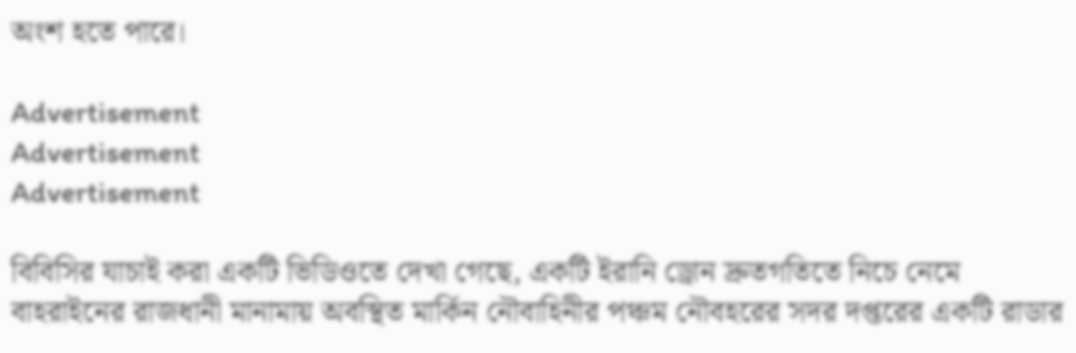অংশ হতে পারে।

Advertisement
Advertisement
Advertisement

বিবিসির যাচাই করা একটি ভিডিওতে দেখা গেছে, একটি ইরানি ড্রোন দ্রুতগতিতে নিচে নেমে বাহরাইনের রাজধানী মানামায় অবস্থিত মার্কিন নৌবাহিনীর পঞ্চম নৌবহরের সদর দপ্তরের একটি রাডার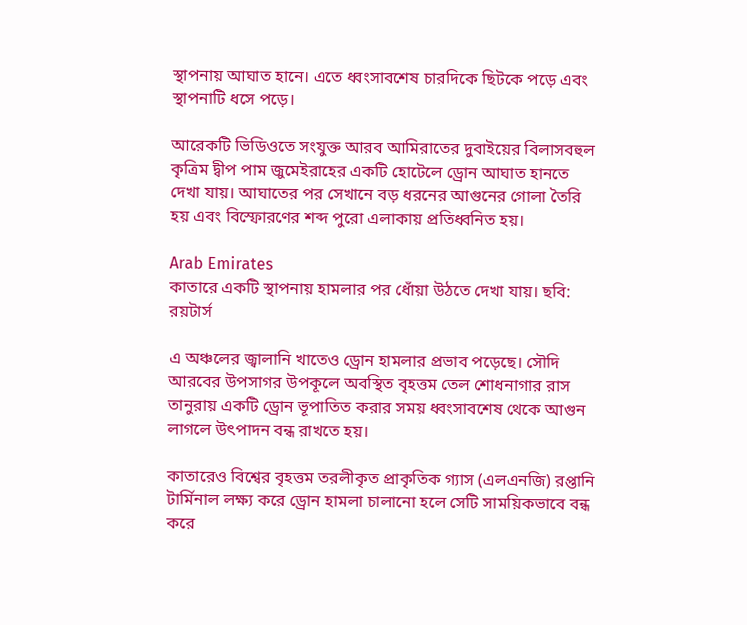স্থাপনায় আঘাত হানে। এতে ধ্বংসাবশেষ চারদিকে ছিটকে পড়ে এবং স্থাপনাটি ধসে পড়ে।

আরেকটি ভিডিওতে সংযুক্ত আরব আমিরাতের দুবাইয়ের বিলাসবহুল কৃত্রিম দ্বীপ পাম জুমেইরাহের একটি হোটেলে ড্রোন আঘাত হানতে দেখা যায়। আঘাতের পর সেখানে বড় ধরনের আগুনের গোলা তৈরি হয় এবং বিস্ফোরণের শব্দ পুরো এলাকায় প্রতিধ্বনিত হয়।

Arab Emirates
কাতারে একটি স্থাপনায় হামলার পর ধোঁয়া উঠতে দেখা যায়। ছবি: রয়টার্স

এ অঞ্চলের জ্বালানি খাতেও ড্রোন হামলার প্রভাব পড়েছে। সৌদি আরবের উপসাগর উপকূলে অবস্থিত বৃহত্তম তেল শোধনাগার রাস তানুরায় একটি ড্রোন ভূপাতিত করার সময় ধ্বংসাবশেষ থেকে আগুন লাগলে উৎপাদন বন্ধ রাখতে হয়।

কাতারেও বিশ্বের বৃহত্তম তরলীকৃত প্রাকৃতিক গ্যাস (এলএনজি) রপ্তানি টার্মিনাল লক্ষ্য করে ড্রোন হামলা চালানো হলে সেটি সাময়িকভাবে বন্ধ করে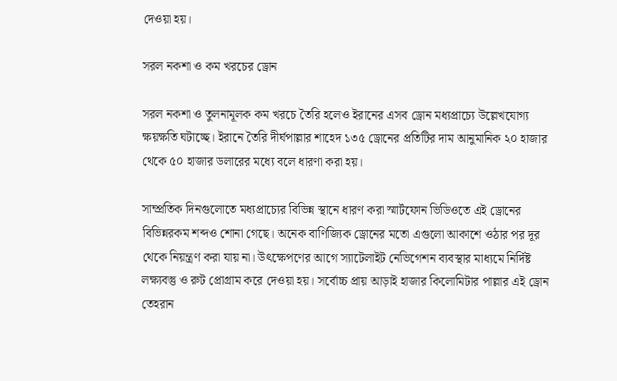দেওয়া হয়।

সরল নকশা ও কম খরচের ড্রোন

সরল নকশা ও তুলনামূলক কম খরচে তৈরি হলেও ইরানের এসব ড্রোন মধ্যপ্রাচ্যে উল্লেখযোগ্য ক্ষয়ক্ষতি ঘটাচ্ছে। ইরানে তৈরি দীর্ঘপাল্লার শাহেদ ১৩৫ ড্রোনের প্রতিটির দাম আনুমানিক ২০ হাজার থেকে ৫০ হাজার ডলারের মধ্যে বলে ধারণা করা হয়।

সাম্প্রতিক দিনগুলোতে মধ্যপ্রাচ্যের বিভিন্ন স্থানে ধারণ করা স্মার্টফোন ভিডিওতে এই ড্রোনের বিভিন্নরকম শব্দও শোনা গেছে। অনেক বাণিজ্যিক ড্রোনের মতো এগুলো আকাশে ওঠার পর দূর থেকে নিয়ন্ত্রণ করা যায় না। উৎক্ষেপণের আগে স্যাটেলাইট নেভিগেশন ব্যবস্থার মাধ্যমে নির্দিষ্ট লক্ষ্যবস্তু ও রুট প্রোগ্রাম করে দেওয়া হয়। সর্বোচ্চ প্রায় আড়াই হাজার কিলোমিটার পাল্লার এই ড্রোন তেহরান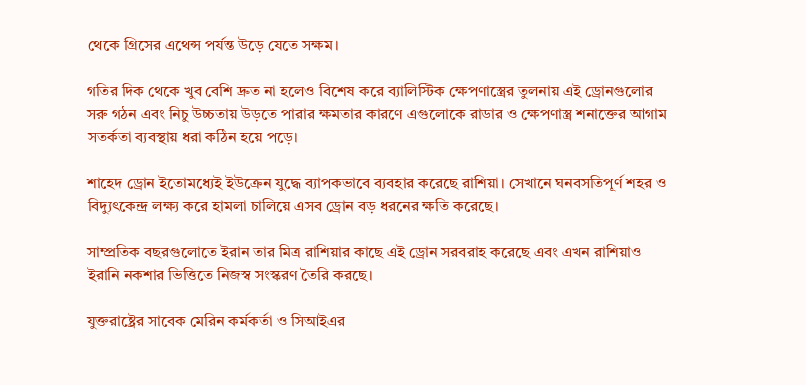থেকে গ্রিসের এথেন্স পর্যন্ত উড়ে যেতে সক্ষম।

গতির দিক থেকে খুব বেশি দ্রুত না হলেও বিশেষ করে ব্যালিস্টিক ক্ষেপণাস্ত্রের তুলনায় এই ড্রোনগুলোর সরু গঠন এবং নিচু উচ্চতায় উড়তে পারার ক্ষমতার কারণে এগুলোকে রাডার ও ক্ষেপণাস্ত্র শনাক্তের আগাম সতর্কতা ব্যবস্থায় ধরা কঠিন হয়ে পড়ে।

শাহেদ ড্রোন ইতোমধ্যেই ইউক্রেন যুদ্ধে ব্যাপকভাবে ব্যবহার করেছে রাশিয়া। সেখানে ঘনবসতিপূর্ণ শহর ও বিদ্যুৎকেন্দ্র লক্ষ্য করে হামলা চালিয়ে এসব ড্রোন বড় ধরনের ক্ষতি করেছে।

সাম্প্রতিক বছরগুলোতে ইরান তার মিত্র রাশিয়ার কাছে এই ড্রোন সরবরাহ করেছে এবং এখন রাশিয়াও ইরানি নকশার ভিত্তিতে নিজস্ব সংস্করণ তৈরি করছে।

যুক্তরাষ্ট্রের সাবেক মেরিন কর্মকর্তা ও সিআইএর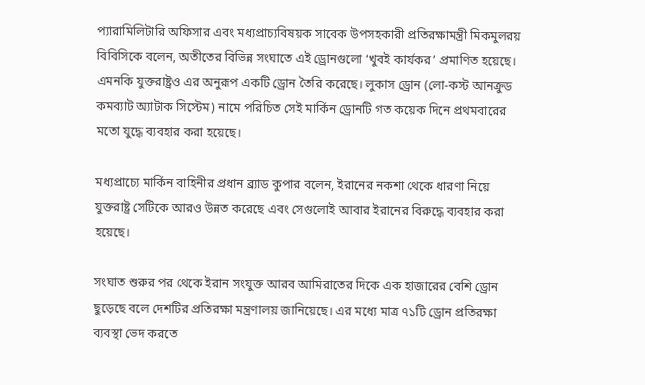প্যারামিলিটারি অফিসার এবং মধ্যপ্রাচ্যবিষয়ক সাবেক উপসহকারী প্রতিরক্ষামন্ত্রী মিকমুলরয় বিবিসিকে বলেন, অতীতের বিভিন্ন সংঘাতে এই ড্রোনগুলো ‘খুবই কার্যকর’ প্রমাণিত হয়েছে। এমনকি যুক্তরাষ্ট্রও এর অনুরূপ একটি ড্রোন তৈরি করেছে। লুকাস ড্রোন (লো-কস্ট আনক্রুড কমব্যাট অ্যাটাক সিস্টেম) নামে পরিচিত সেই মার্কিন ড্রোনটি গত কয়েক দিনে প্রথমবারের মতো যুদ্ধে ব্যবহার করা হয়েছে।

মধ্যপ্রাচ্যে মার্কিন বাহিনীর প্রধান ব্র্যাড কুপার বলেন, ইরানের নকশা থেকে ধারণা নিয়ে যুক্তরাষ্ট্র সেটিকে আরও উন্নত করেছে এবং সেগুলোই আবার ইরানের বিরুদ্ধে ব্যবহার করা হয়েছে।

সংঘাত শুরুর পর থেকে ইরান সংযুক্ত আরব আমিরাতের দিকে এক হাজারের বেশি ড্রোন ছুড়েছে বলে দেশটির প্রতিরক্ষা মন্ত্রণালয় জানিয়েছে। এর মধ্যে মাত্র ৭১টি ড্রোন প্রতিরক্ষা ব্যবস্থা ভেদ করতে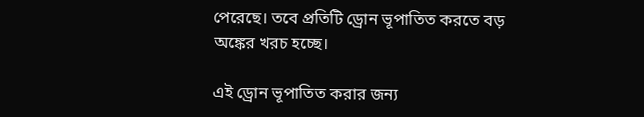পেরেছে। তবে প্রতিটি ড্রোন ভূপাতিত করতে বড় অঙ্কের খরচ হচ্ছে।

এই ড্রোন ভূপাতিত করার জন্য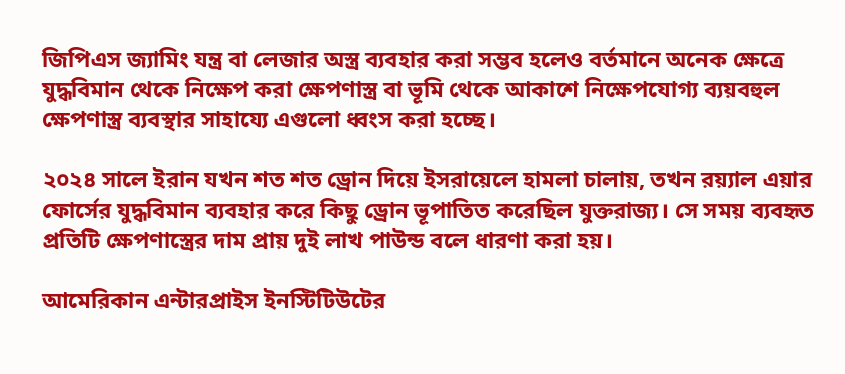জিপিএস জ্যামিং যন্ত্র বা লেজার অস্ত্র ব্যবহার করা সম্ভব হলেও বর্তমানে অনেক ক্ষেত্রে যুদ্ধবিমান থেকে নিক্ষেপ করা ক্ষেপণাস্ত্র বা ভূমি থেকে আকাশে নিক্ষেপযোগ্য ব্যয়বহুল ক্ষেপণাস্ত্র ব্যবস্থার সাহায্যে এগুলো ধ্বংস করা হচ্ছে।

২০২৪ সালে ইরান যখন শত শত ড্রোন দিয়ে ইসরায়েলে হামলা চালায়, তখন রয়্যাল এয়ার ফোর্সের যুদ্ধবিমান ব্যবহার করে কিছু ড্রোন ভূপাতিত করেছিল যুক্তরাজ্য। সে সময় ব্যবহৃত প্রতিটি ক্ষেপণাস্ত্রের দাম প্রায় দুই লাখ পাউন্ড বলে ধারণা করা হয়।

আমেরিকান এন্টারপ্রাইস ইনস্টিটিউটের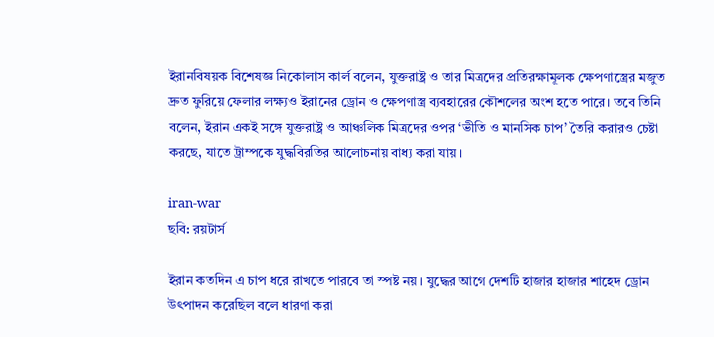ইরানবিষয়ক বিশেষজ্ঞ নিকোলাস কার্ল বলেন, যুক্তরাষ্ট্র ও তার মিত্রদের প্রতিরক্ষামূলক ক্ষেপণাস্ত্রের মজুত দ্রুত ফুরিয়ে ফেলার লক্ষ্যও ইরানের ড্রোন ও ক্ষেপণাস্ত্র ব্যবহারের কৌশলের অংশ হতে পারে। তবে তিনি বলেন, ইরান একই সঙ্গে যুক্তরাষ্ট্র ও আঞ্চলিক মিত্রদের ওপর ‘ভীতি ও মানসিক চাপ’ তৈরি করারও চেষ্টা করছে, যাতে ট্রাম্পকে যুদ্ধবিরতির আলোচনায় বাধ্য করা যায়।

iran-war
ছবি: রয়টার্স

ইরান কতদিন এ চাপ ধরে রাখতে পারবে তা স্পষ্ট নয়। যুদ্ধের আগে দেশটি হাজার হাজার শাহেদ ড্রোন উৎপাদন করেছিল বলে ধারণা করা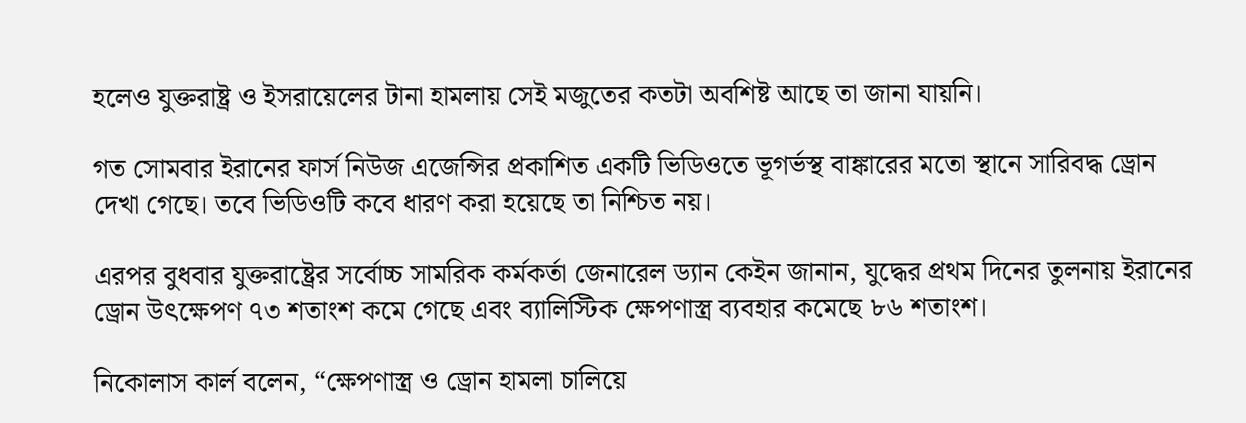হলেও যুক্তরাষ্ট্র ও ইসরায়েলের টানা হামলায় সেই মজুতের কতটা অবশিষ্ট আছে তা জানা যায়নি।

গত সোমবার ইরানের ফার্স নিউজ এজেন্সির প্রকাশিত একটি ভিডিওতে ভূগর্ভস্থ বাঙ্কারের মতো স্থানে সারিবদ্ধ ড্রোন দেখা গেছে। তবে ভিডিওটি কবে ধারণ করা হয়েছে তা নিশ্চিত নয়।

এরপর বুধবার যুক্তরাষ্ট্রের সর্বোচ্চ সামরিক কর্মকর্তা জেনারেল ড্যান কেইন জানান, যুদ্ধের প্রথম দিনের তুলনায় ইরানের ড্রোন উৎক্ষেপণ ৭৩ শতাংশ কমে গেছে এবং ব্যালিস্টিক ক্ষেপণাস্ত্র ব্যবহার কমেছে ৮৬ শতাংশ।

নিকোলাস কার্ল বলেন, “ক্ষেপণাস্ত্র ও ড্রোন হামলা চালিয়ে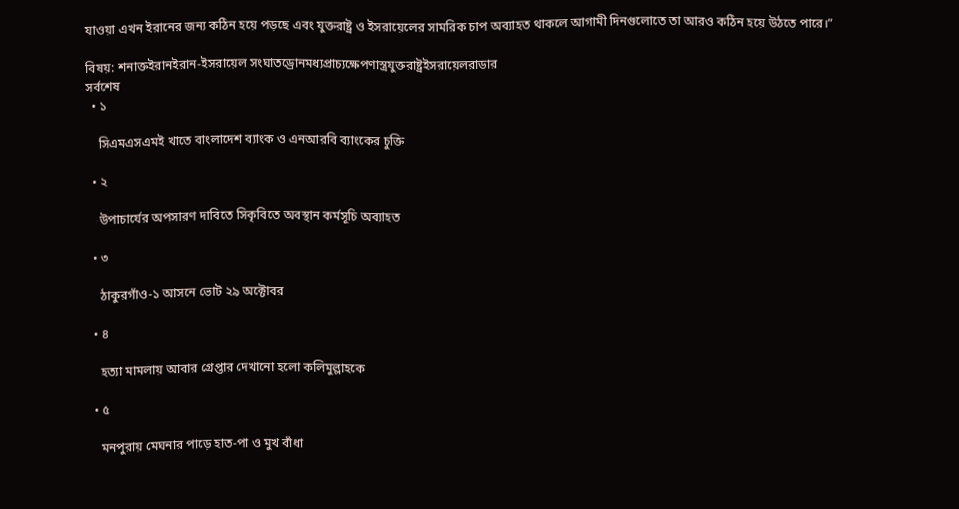যাওয়া এখন ইরানের জন্য কঠিন হয়ে পড়ছে এবং যুক্তরাষ্ট্র ও ইসরায়েলের সামরিক চাপ অব্যাহত থাকলে আগামী দিনগুলোতে তা আরও কঠিন হয়ে উঠতে পারে।”

বিষয়: শনাক্তইরানইরান-ইসরায়েল সংঘাতড্রোনমধ্যপ্রাচ্যক্ষেপণাস্ত্রযুক্তরাষ্ট্রইসরায়েলরাডার
সর্বশেষ
  • ১

    সিএমএসএমই খাতে বাংলাদেশ ব্যাংক ও এনআরবি ব্যাংকের চুক্তি

  • ২

    উপাচার্যের অপসারণ দাবিতে সিকৃবিতে অবস্থান কর্মসূচি অব্যাহত

  • ৩

    ঠাকুরগাঁও-১ আসনে ভোট ২৯ অক্টোবর

  • ৪

    হত্যা মামলায় আবার গ্রেপ্তার দেখানো হলো কলিমুল্লাহকে

  • ৫

    মনপুরায় মেঘনার পাড়ে হাত-পা ও মুখ বাঁধা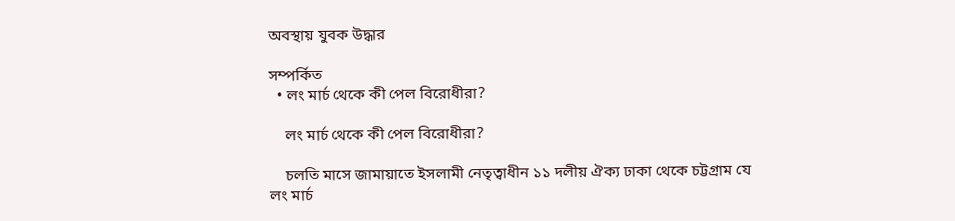অবস্থায় যুবক উদ্ধার

সম্পর্কিত
  • লং মার্চ থেকে কী পেল বিরোধীরা?

    লং মার্চ থেকে কী পেল বিরোধীরা?

    চলতি মাসে জামায়াতে ইসলামী নেতৃত্বাধীন ১১ দলীয় ঐক্য ঢাকা থেকে চট্টগ্রাম যে লং মার্চ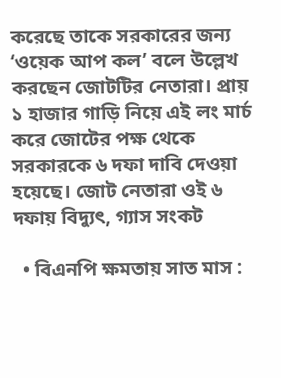করেছে তাকে সরকারের জন্য ‘ওয়েক আপ কল’ বলে উল্লেখ করছেন জোটটির নেতারা। প্রায় ১ হাজার গাড়ি নিয়ে এই লং মার্চ করে জোটের পক্ষ থেকে সরকারকে ৬ দফা দাবি দেওয়া হয়েছে। জোট নেতারা ওই ৬ দফায় বিদ্যুৎ, গ্যাস সংকট

  • বিএনপি ক্ষমতায় সাত মাস :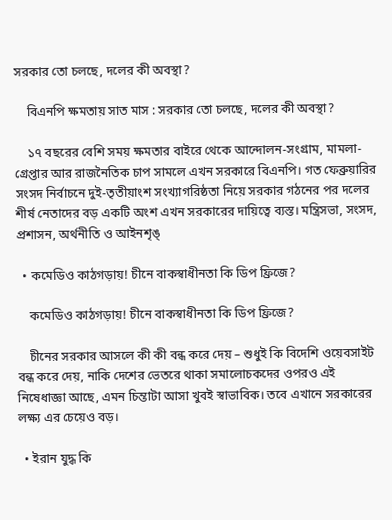সরকার তো চলছে, দলের কী অবস্থা?

    বিএনপি ক্ষমতায় সাত মাস : সরকার তো চলছে, দলের কী অবস্থা?

    ১৭ বছরের বেশি সময় ক্ষমতার বাইরে থেকে আন্দোলন-সংগ্রাম, মামলা-গ্রেপ্তার আর রাজনৈতিক চাপ সামলে এখন সরকারে বিএনপি। গত ফেব্রুয়ারির সংসদ নির্বাচনে দুই-তৃতীয়াংশ সংখ্যাগরিষ্ঠতা নিয়ে সরকার গঠনের পর দলের শীর্ষ নেতাদের বড় একটি অংশ এখন সরকারের দায়িত্বে ব্যস্ত। মন্ত্রিসভা, সংসদ, প্রশাসন, অর্থনীতি ও আইনশৃঙ্

  • কমেডিও কাঠগড়ায়! চীনে বাকস্বাধীনতা কি ডিপ ফ্রিজে?

    কমেডিও কাঠগড়ায়! চীনে বাকস্বাধীনতা কি ডিপ ফ্রিজে?

    চীনের সরকার আসলে কী কী বন্ধ করে দেয় – শুধুই কি বিদেশি ওয়েবসাইট বন্ধ করে দেয়, নাকি দেশের ভেতরে থাকা সমালোচকদের ওপরও এই নিষেধাজ্ঞা আছে, এমন চিন্তাটা আসা খুবই স্বাভাবিক। তবে এখানে সরকারের লক্ষ্য এর চেয়েও বড়।

  • ইরান যুদ্ধ কি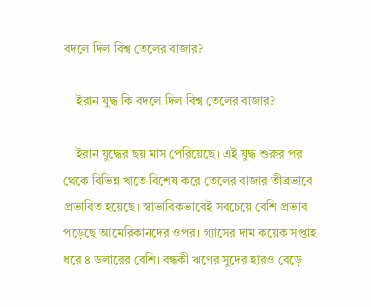বদলে দিল বিশ্ব তেলের বাজার?

    ইরান যুদ্ধ কি বদলে দিল বিশ্ব তেলের বাজার?

    ইরান যুদ্ধের ছয় মাস পেরিয়েছে। এই যুদ্ধ শুরুর পর থেকে বিভিন্ন খাতে বিশেষ করে তেলের বাজার তীব্রভাবে প্রভাবিত হয়েছে। স্বাভাবিকভাবেই সবচেয়ে বেশি প্রভাব পড়েছে আমেরিকানদের ওপর। গ্যাসের দাম কয়েক সপ্তাহ ধরে ৪ ডলারের বেশি। বন্ধকী ঋণের সুদের হারও বেড়ে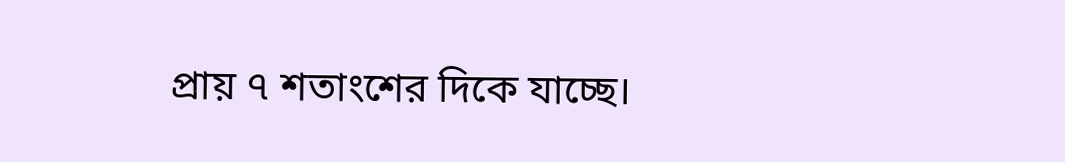প্রায় ৭ শতাংশের দিকে যাচ্ছে।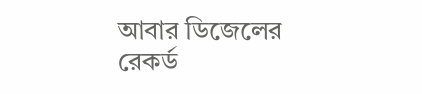আবার ডিজেলের রেকর্ড